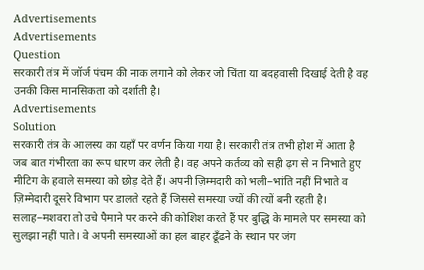Advertisements
Advertisements
Question
सरकारी तंत्र में जॉर्ज पंचम की नाक लगाने को लेकर जो चिंता या बदहवासी दिखाई देती है वह उनकी किस मानसिकता को दर्शाती है।
Advertisements
Solution
सरकारी तंत्र के आलस्य का यहाँ पर वर्णन किया गया है। सरकारी तंत्र तभी होश में आता है जब बात गंभीरता का रूप धारण कर लेती है। वह अपने कर्तव्य को सही ढ़ग से न निभाते हुए मीटिग के हवाले समस्या को छोड़ देते हैं। अपनी ज़िम्मदारी को भली−भांति नहीं निभाते व ज़िम्मेदारी दूसरे विभाग पर डालते रहते हैं जिससे समस्या ज्यों की त्यों बनी रहती है। सलाह−मशवरा तो उचे पैमाने पर करने की कोशिश करते हैं पर बुद्धि के मामले पर समस्या को सुलझा नहीं पाते। वे अपनी समस्याओं का हल बाहर ढूँढने के स्थान पर जंग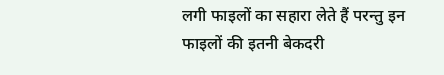लगी फाइलों का सहारा लेते हैं परन्तु इन फाइलों की इतनी बेकदरी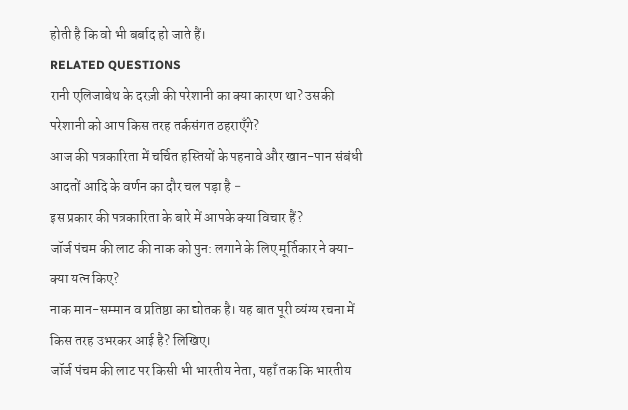होती है कि वो भी बर्बाद हो जाते हैं।
RELATED QUESTIONS
रानी एलिजाबेथ के दरज़ी की परेशानी का क्या कारण था? उसकी परेशानी को आप किस तरह तर्कसंगत ठहराएँगे?
आज की पत्रकारिता में चर्चित हस्तियों के पहनावे और खान-पान संबंधी आदतों आदि के वर्णन का दौर चल पड़ा है −
इस प्रकार की पत्रकारिता के बारे में आपके क्या विचार हैं?
जॉर्ज पंचम की लाट की नाक को पुन: लगाने के लिए मूर्तिकार ने क्या-क्या यत्न किए?
नाक मान-सम्मान व प्रतिष्ठा का द्योतक है। यह बात पूरी व्यंग्य रचना में किस तरह उभरकर आई है? लिखिए।
जॉर्ज पंचम की लाट पर किसी भी भारतीय नेता, यहाँ तक कि भारतीय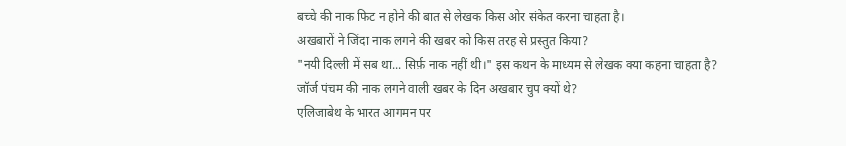बच्चे की नाक फिट न होने की बात से लेखक किस ओर संकेत करना चाहता है।
अखबारों ने जिंदा नाक लगने की खबर को किस तरह से प्रस्तुत किया?
"नयी दिल्ली में सब था... सिर्फ़ नाक नहीं थी।" इस कथन के माध्यम से लेखक क्या कहना चाहता है?
जॉर्ज पंचम की नाक लगने वाली खबर के दिन अखबार चुप क्यों थे?
एलिजाबेथ के भारत आगमन पर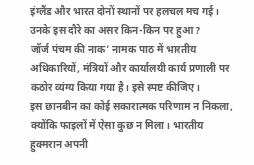इंग्लैंड और भारत दोनों स्थानों पर हलचल मच गई। उनके इस दौरे का असर किन-किन पर हुआ?
जॉर्ज पंचम की नाक’ नामक पाठ में भारतीय अधिकारियों, मंत्रियों और कार्यालयी कार्य प्रणाली पर कठोर व्यंग्य किया गया है। इसे स्पष्ट कीजिए।
इस छानबीन का कोई सकारात्मक परिणाम न निकला, क्योंकि फाइलों में ऐसा कुछ न मिला। भारतीय हुक्मरान अपनी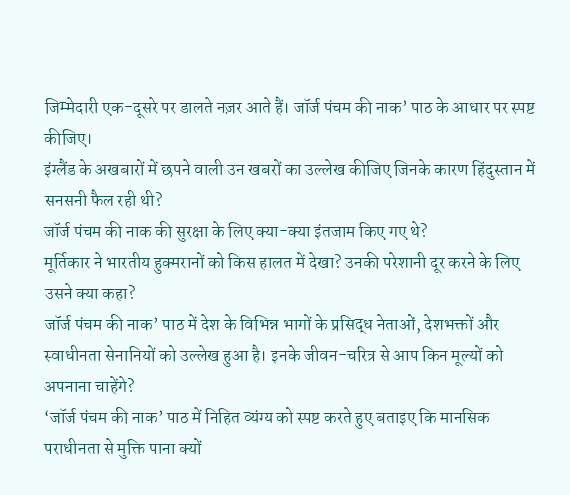जिम्मेदारी एक-दूसरे पर डालते नज़र आते हैं। जॉर्ज पंचम की नाक’ पाठ के आधार पर स्पष्ट कीजिए।
इंग्लैंड के अखबारों में छपने वाली उन खबरों का उल्लेख कीजिए जिनके कारण हिंदुस्तान में सनसनी फैल रही थी?
जॉर्ज पंचम की नाक की सुरक्षा के लिए क्या-क्या इंतजाम किए गए थे?
मूर्तिकार ने भारतीय हुक्मरानों को किस हालत में देखा? उनकी परेशानी दूर करने के लिए उसने क्या कहा?
जॉर्ज पंचम की नाक’ पाठ में देश के विभिन्न भागों के प्रसिद्ध नेताओं, देशभक्तों और स्वाधीनता सेनानियों को उल्लेख हुआ है। इनके जीवन-चरित्र से आप किन मूल्यों को अपनाना चाहेंगे?
‘जॉर्ज पंचम की नाक’ पाठ में निहित व्यंग्य को स्पष्ट करते हुए बताइए कि मानसिक पराधीनता से मुक्ति पाना क्यों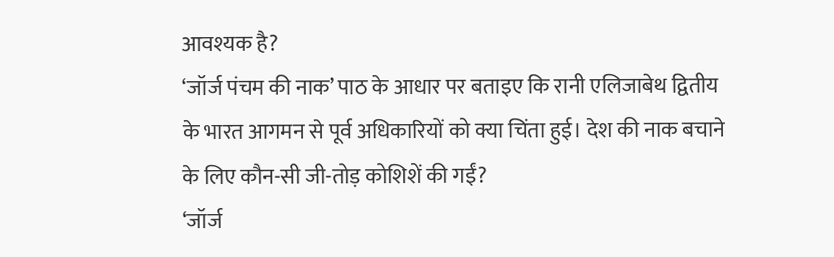आवश्यक है?
‘जॉर्ज पंचम की नाक’ पाठ के आधार पर बताइए कि रानी एलिजाबेथ द्वितीय के भारत आगमन से पूर्व अधिकारियों को क्या चिंता हुई। देश की नाक बचाने के लिए कौन-सी जी-तोड़ कोशिशें की गईं?
‘जॉर्ज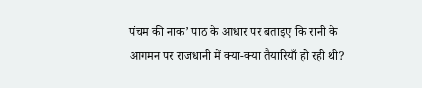पंचम की नाक’ पाठ के आधार पर बताइए कि रानी के आगमन पर राजधानी में क्या-क्या तैयारियाँ हो रही थी?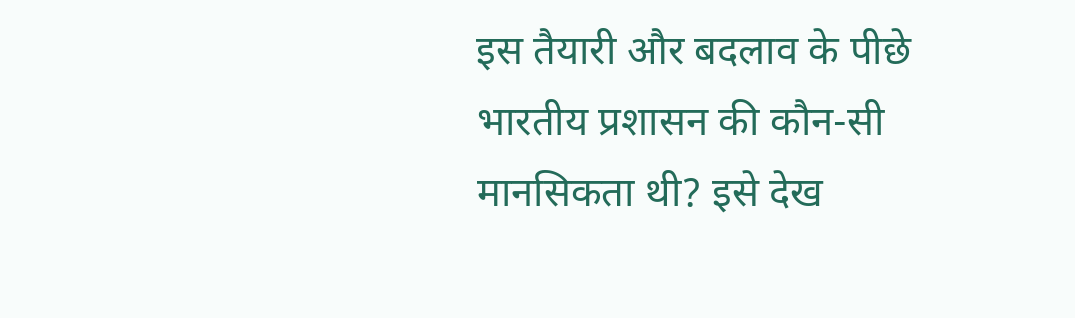इस तैयारी और बदलाव के पीछे भारतीय प्रशासन की कौन-सी मानसिकता थी? इसे देख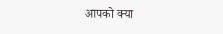आपको क्या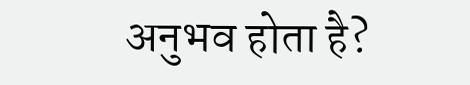अनुभव होता है?